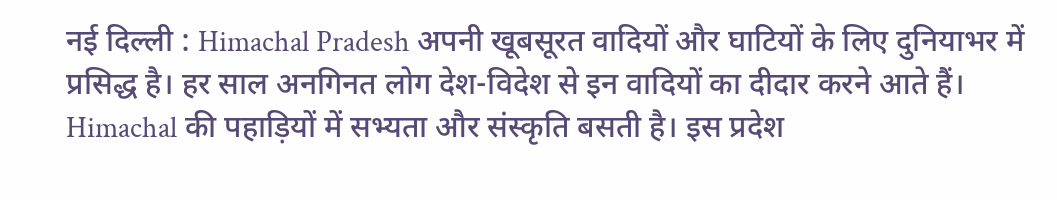नई दिल्ली : Himachal Pradesh अपनी खूबसूरत वादियों और घाटियों के लिए दुनियाभर में प्रसिद्ध है। हर साल अनगिनत लोग देश-विदेश से इन वादियों का दीदार करने आते हैं। Himachal की पहाड़ियों में सभ्यता और संस्कृति बसती है। इस प्रदेश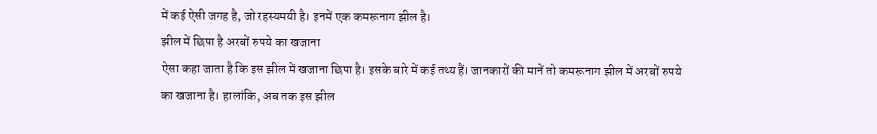में कई ऐसी जगह है, जो रहस्यमयी है। इनमें एक कमरूनाग झील है।
झील में छिपा है अरबों रुपये का खजाना
ऐसा कहा जाता है कि इस झील में खजाना छिपा है। इसके बारे में कई तथ्य हैं। जानकारों की मानें तो कमरूनाग झील में अरबों रुपये का खजाना है। हालांकि, अब तक इस झील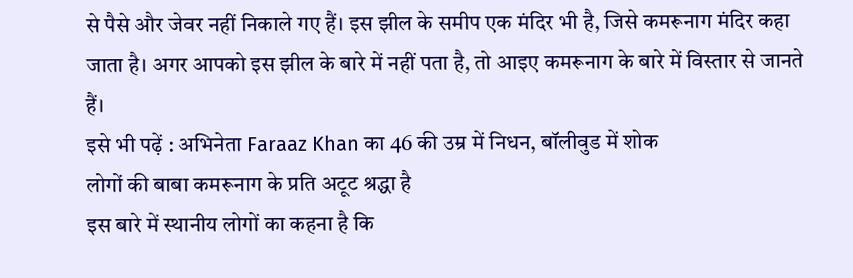से पैसे और जेवर नहीं निकाले गए हैं। इस झील के समीप एक मंदिर भी है, जिसे कमरूनाग मंदिर कहा जाता है। अगर आपको इस झील के बारे में नहीं पता है, तो आइए कमरूनाग के बारे में विस्तार से जानते हैं।
इसे भी पढ़ें : अभिनेता Faraaz Khan का 46 की उम्र में निधन, बॉलीवुड में शोक
लोगों की बाबा कमरूनाग के प्रति अटूट श्रद्धा है
इस बारे में स्थानीय लोगों का कहना है कि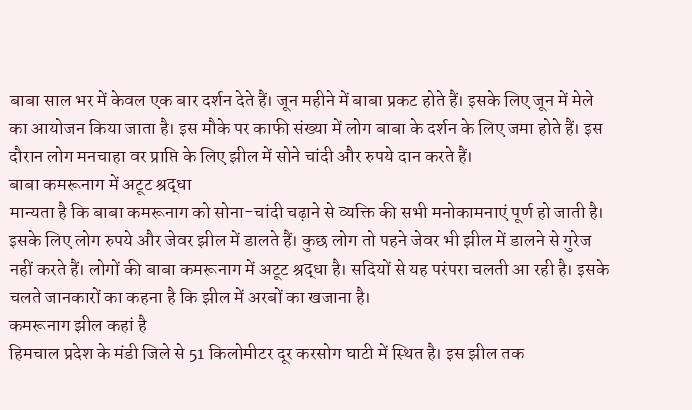बाबा साल भर में केवल एक बार दर्शन देते हैं। जून महीने में बाबा प्रकट होते हैं। इसके लिए जून में मेले का आयोजन किया जाता है। इस मौके पर काफी संख्या में लोग बाबा के दर्शन के लिए जमा होते हैं। इस दौरान लोग मनचाहा वर प्राप्ति के लिए झील में सोने चांदी और रुपये दान करते हैं।
बाबा कमरूनाग में अटूट श्रद्धा
मान्यता है कि बाबा कमरूनाग को सोना-चांदी चढ़ाने से व्यक्ति की सभी मनोकामनाएं पूर्ण हो जाती है। इसके लिए लोग रुपये और जेवर झील में डालते हैं। कुछ लोग तो पहने जेवर भी झील में डालने से गुरेज नहीं करते हैं। लोगों की बाबा कमरूनाग में अटूट श्रद्धा है। सदियों से यह परंपरा चलती आ रही है। इसके चलते जानकारों का कहना है कि झील में अरबों का खजाना है।
कमरूनाग झील कहां है
हिमचाल प्रदेश के मंडी जिले से 51 किलोमीटर दूर करसोग घाटी में स्थित है। इस झील तक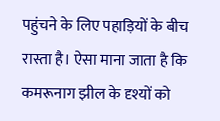पहुंचने के लिए पहाड़ियों के बीच रास्ता है। ऐसा माना जाता है कि कमरूनाग झील के दृश्यों को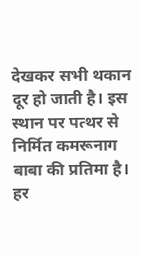देखकर सभी थकान दूर हो जाती है। इस स्थान पर पत्थर से निर्मित कमरूनाग बाबा की प्रतिमा है। हर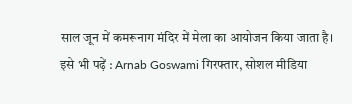साल जून में कमरूनाग मंदिर में मेला का आयोजन किया जाता है।
इसे भी पढ़ें : Arnab Goswami गिरफ्तार, सोशल मीडिया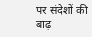पर संदेशों की बाढ़